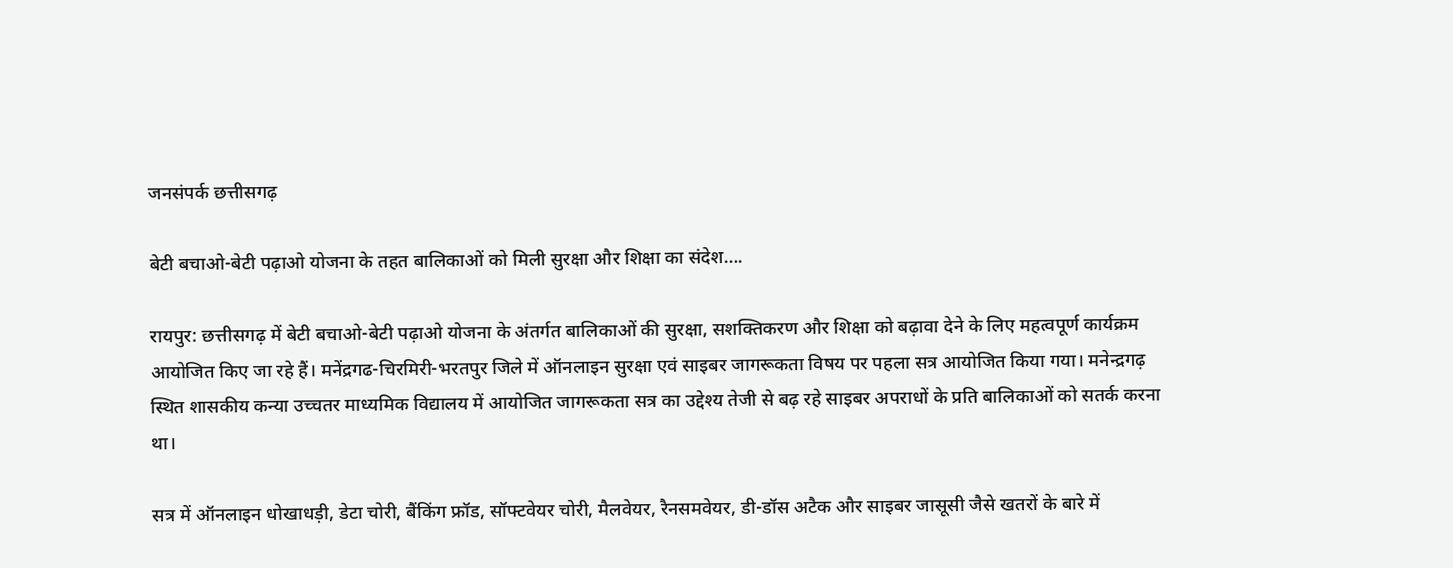जनसंपर्क छत्तीसगढ़

बेटी बचाओ-बेटी पढ़ाओ योजना के तहत बालिकाओं को मिली सुरक्षा और शिक्षा का संदेश….

रायपुर: छत्तीसगढ़ में बेटी बचाओ-बेटी पढ़ाओ योजना के अंतर्गत बालिकाओं की सुरक्षा, सशक्तिकरण और शिक्षा को बढ़ावा देने के लिए महत्वपूर्ण कार्यक्रम आयोजित किए जा रहे हैं। मनेंद्रगढ-चिरमिरी-भरतपुर जिले में ऑनलाइन सुरक्षा एवं साइबर जागरूकता विषय पर पहला सत्र आयोजित किया गया। मनेन्द्रगढ़ स्थित शासकीय कन्या उच्चतर माध्यमिक विद्यालय में आयोजित जागरूकता सत्र का उद्देश्य तेजी से बढ़ रहे साइबर अपराधों के प्रति बालिकाओं को सतर्क करना था।

सत्र में ऑनलाइन धोखाधड़ी, डेटा चोरी, बैंकिंग फ्रॉड, सॉफ्टवेयर चोरी, मैलवेयर, रैनसमवेयर, डी-डॉस अटैक और साइबर जासूसी जैसे खतरों के बारे में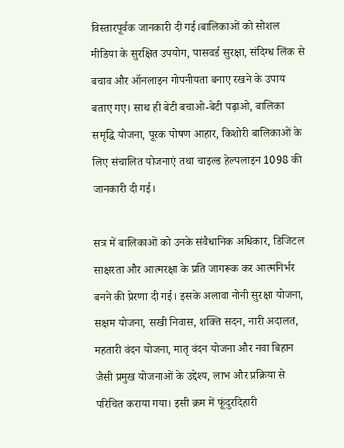विस्तारपूर्वक जानकारी दी गई।बालिकाओं को सोशल मीडिया के सुरक्षित उपयोग, पासवर्ड सुरक्षा, संदिग्ध लिंक से बचाव और ऑनलाइन गोपनीयता बनाए रखने के उपाय बताए गए। साथ ही बेटी बचाओ-बेटी पढ़ाओ, बालिका समृद्धि योजना, पूरक पोषण आहार, किशोरी बालिकाओं के लिए संचालित योजनाएं तथा चाइल्ड हेल्पलाइन 1098 की जानकारी दी गई।

सत्र में बालिकाओं को उनके संवैधानिक अधिकार, डिजिटल साक्षरता और आत्मरक्षा के प्रति जागरूक कर आत्मनिर्भर बनने की प्रेरणा दी गई। इसके अलावा नोनी सुरक्षा योजना, सक्षम योजना, सखी निवास, शक्ति सदन, नारी अदालत, महतारी वंदन योजना, मातृ वंदन योजना और नवा बिहान जैसी प्रमुख योजनाओं के उद्देश्य, लाभ और प्रक्रिया से परिचित कराया गया। इसी क्रम में फूंदुरदिहारी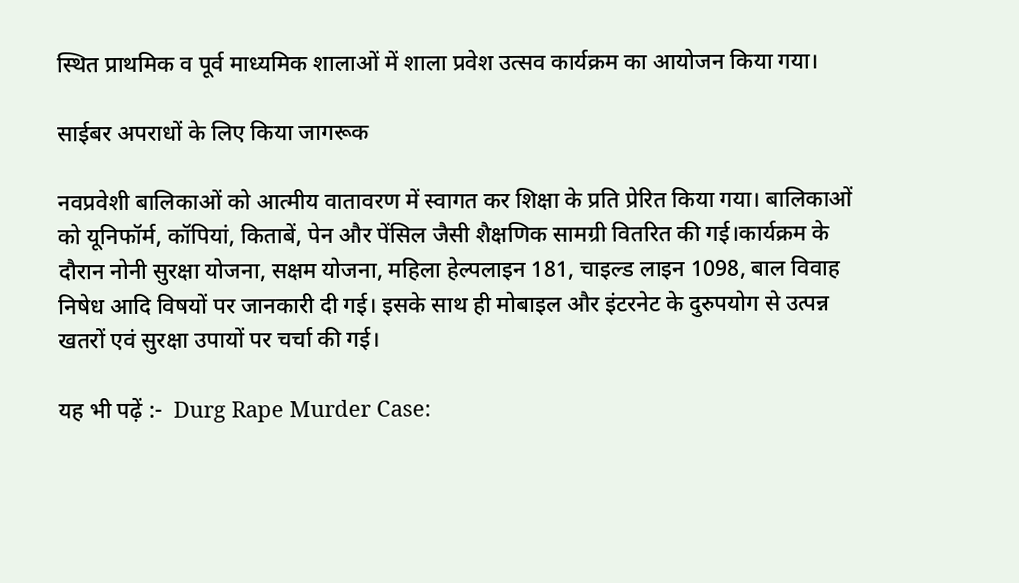स्थित प्राथमिक व पूर्व माध्यमिक शालाओं में शाला प्रवेश उत्सव कार्यक्रम का आयोजन किया गया।

साईबर अपराधों के लिए किया जागरूक

नवप्रवेशी बालिकाओं को आत्मीय वातावरण में स्वागत कर शिक्षा के प्रति प्रेरित किया गया। बालिकाओं को यूनिफॉर्म, कॉपियां, किताबें, पेन और पेंसिल जैसी शैक्षणिक सामग्री वितरित की गई।कार्यक्रम के दौरान नोनी सुरक्षा योजना, सक्षम योजना, महिला हेल्पलाइन 181, चाइल्ड लाइन 1098, बाल विवाह निषेध आदि विषयों पर जानकारी दी गई। इसके साथ ही मोबाइल और इंटरनेट के दुरुपयोग से उत्पन्न खतरों एवं सुरक्षा उपायों पर चर्चा की गई।

यह भी पढ़ें :-  Durg Rape Murder Case: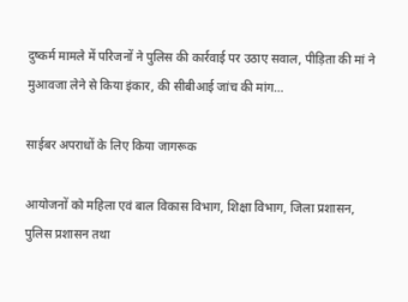दुष्कर्म मामले में परिजनों ने पुलिस की कार्रवाई पर उठाए सवाल, पीड़िता की मां ने मुआवजा लेने से किया इंकार, की सीबीआई जांच की मांग…

साईबर अपराधों के लिए किया जागरूक

आयोजनों को महिला एवं बाल विकास विभाग, शिक्षा विभाग, जिला प्रशासन, पुलिस प्रशासन तथा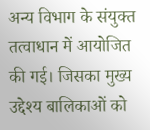अन्य विभाग के संयुक्त तत्वाधान में आयोजित की गई। जिसका मुख्य उद्देश्य बालिकाओं को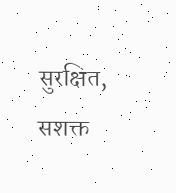सुरक्षित, सशक्त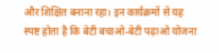और शिक्षित बनाना रहा। इन कार्यक्रमों से यह स्पष्ट होता है कि बेटी बचाओ-बेटी पढ़ाओ योजना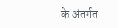के अंतर्गत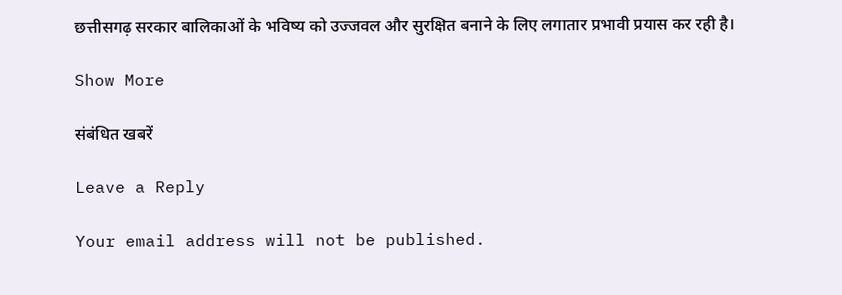छत्तीसगढ़ सरकार बालिकाओं के भविष्य को उज्जवल और सुरक्षित बनाने के लिए लगातार प्रभावी प्रयास कर रही है।

Show More

संबंधित खबरें

Leave a Reply

Your email address will not be published.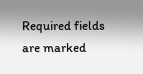Required fields are marked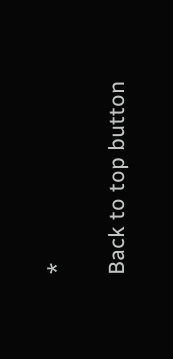*

Back to top button